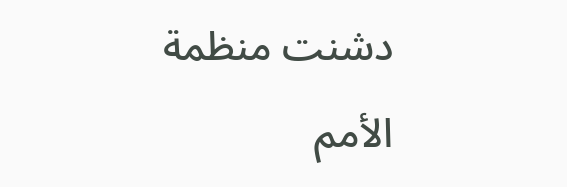دشنت منظمة الأمم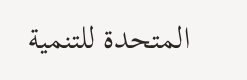المتحدة للتنمية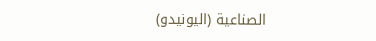الصناعية (اليونيدو)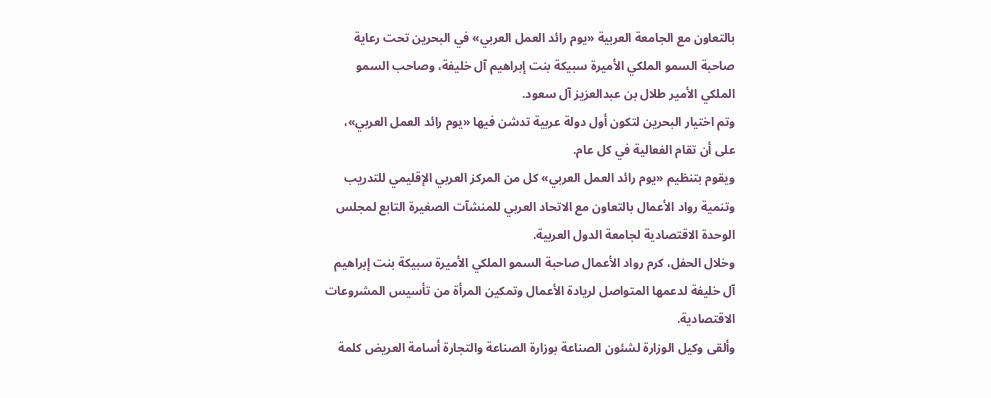بالتعاون مع الجامعة العربية «يوم رائد العمل العربي» في البحرين تحت رعاية صاحبة السمو الملكي الأميرة سبيكة بنت إبراهيم آل خليفة، وصاحب السمو الملكي الأمير طلال بن عبدالعزيز آل سعود.
وتم اختيار البحرين لتكون أول دولة عربية تدشن فيها «يوم رائد العمل العربي»، على أن تقام الفعالية في كل عام.
ويقوم بتنظيم «يوم رائد العمل العربي» كل من المركز العربي الإقليمي للتدريب وتنمية رواد الأعمال بالتعاون مع الاتحاد العربي للمنشآت الصغيرة التابع لمجلس الوحدة الاقتصادية لجامعة الدول العربية.
وخلال الحفل، كرم رواد الأعمال صاحبة السمو الملكي الأميرة سبيكة بنت إبراهيم آل خليفة لدعمها المتواصل لريادة الأعمال وتمكين المرأة من تأسيس المشروعات الاقتصادية.
وألقى وكيل الوزارة لشئون الصناعة بوزارة الصناعة والتجارة أسامة العريض كلمة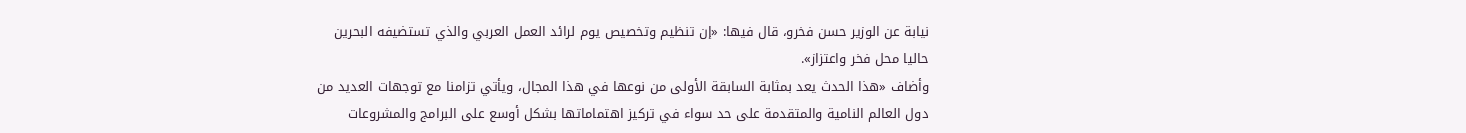نيابة عن الوزير حسن فخرو، قال فيها: «إن تنظيم وتخصيص يوم لرائد العمل العربي والذي تستضيفه البحرين حاليا محل فخر واعتزاز».
وأضاف «هذا الحدث يعد بمثابة السابقة الأولى من نوعها في هذا المجال، ويأتي تزامنا مع توجهات العديد من دول العالم النامية والمتقدمة على حد سواء في تركيز اهتماماتها بشكل أوسع على البرامج والمشروعات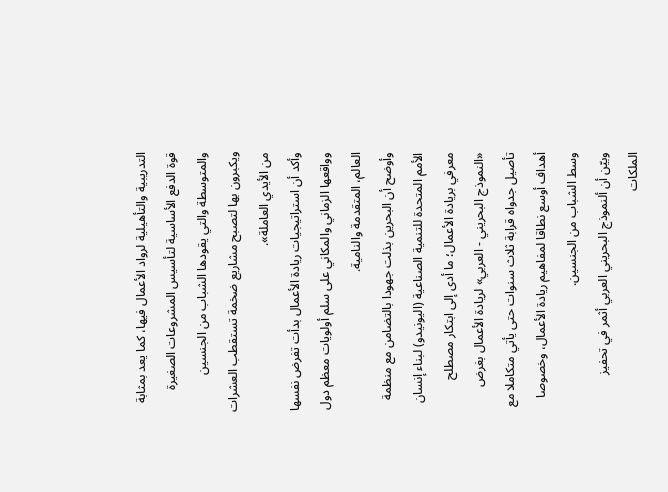التدريبية والتأهيلية لرواد الأعمال فيها، كما يعد بمثابة قوة الدفع الأساسية لتأسيس المشروعات الصغيرة والمتوسطة والتي يقودها الشباب من الجنسين ويكبرون بها لتصبح مشاريع ضخمة تستقطب العشرات من الأيدي العاملة».
وأكد أن استراتيجيات ريادة الأعمال بدأت تفرض نفسها وواقعها الزماني والمكاني على سلم أولويات معظم دول العالم، المتقدمة والنامية.
وأوضح أن البحرين بذلت جهودا بالتضامن مع منظمة الأمم المتحدة للتنمية الصناعية (اليونيدو) لبناء إنسان معرفي بريادة الأعمال؛ ما أدى إلى ابتكار مصطلح «النموذج البحريني - العربي» لريادة الأعمال بغرض تأصيل جدواه قرابة ثلاث سنوات حتى يأتي متكاملا مع أهداف أوسع نطاقا لمفاهيم ريادة الأعمال، وخصوصا وسط الشباب من الجنسين.
وبيّن أن ألنموذج البحريني العربي أثمر في تحفيز الملكات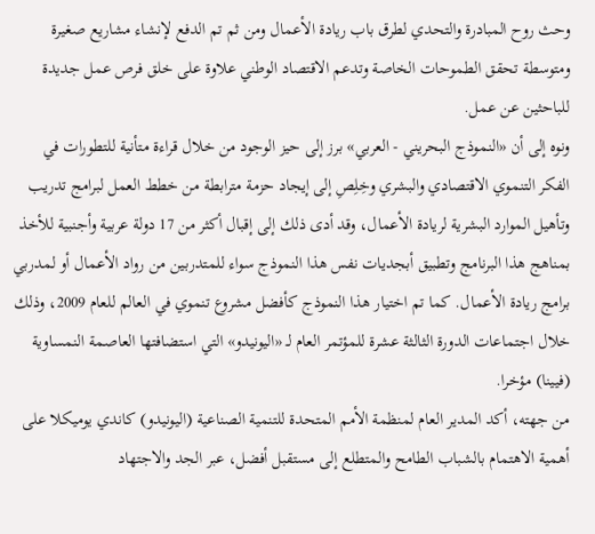وحث روح المبادرة والتحدي لطرق باب ريادة الأعمال ومن ثم تم الدفع لإنشاء مشاريع صغيرة ومتوسطة تحقق الطموحات الخاصة وتدعم الاقتصاد الوطني علاوة على خلق فرص عمل جديدة للباحثين عن عمل.
ونوه إلى أن «النموذج البحريني - العربي» برز إلى حيز الوجود من خلال قراءة متأنية للتطورات في الفكر التنموي الاقتصادي والبشري وخِلِصِ إلى إيجاد حزمة مترابطة من خطط العمل لبرامج تدريب وتأهيل الموارد البشرية لريادة الأعمال، وقد أدى ذلك إلى إقبال أكثر من 17 دولة عربية وأجنبية للأخذ بمناهج هذا البرنامج وتطبيق أبجديات نفس هذا النموذج سواء للمتدربين من رواد الأعمال أو لمدربي برامج ريادة الأعمال. كما تم اختيار هذا النموذج كأفضل مشروع تنموي في العالم للعام 2009، وذلك خلال اجتماعات الدورة الثالثة عشرة للمؤتمر العام لـ «اليونيدو» التي استضافتها العاصمة النمساوية (فيينا) مؤخرا.
من جهته، أكد المدير العام لمنظمة الأمم المتحدة للتنمية الصناعية (اليونيدو) كاندي يوميكلا على أهمية الاهتمام بالشباب الطامح والمتطلع إلى مستقبل أفضل، عبر الجد والاجتهاد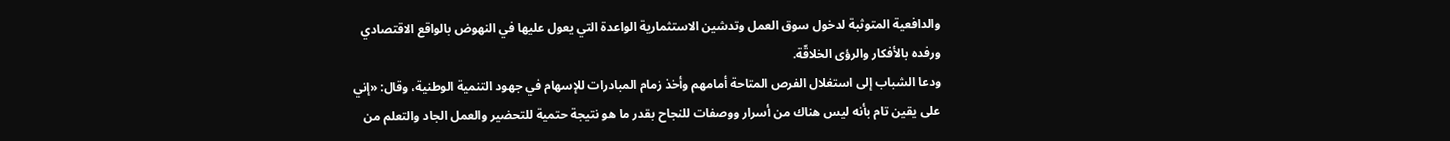والدافعية المتوثبة لدخول سوق العمل وتدشين الاستثمارية الواعدة التي يعول عليها في النهوض بالواقع الاقتصادي ورفده بالأفكار والرؤى الخلاقّة.
ودعا الشباب إلى استغلال الفرص المتاحة أمامهم وأخذ زمام المبادرات للإسهام في جهود التنمية الوطنية، وقال: «إني على يقين تام بأنه ليس هناك من أسرار ووصفات للنجاح بقدر ما هو نتيجة حتمية للتحضير والعمل الجاد والتعلم من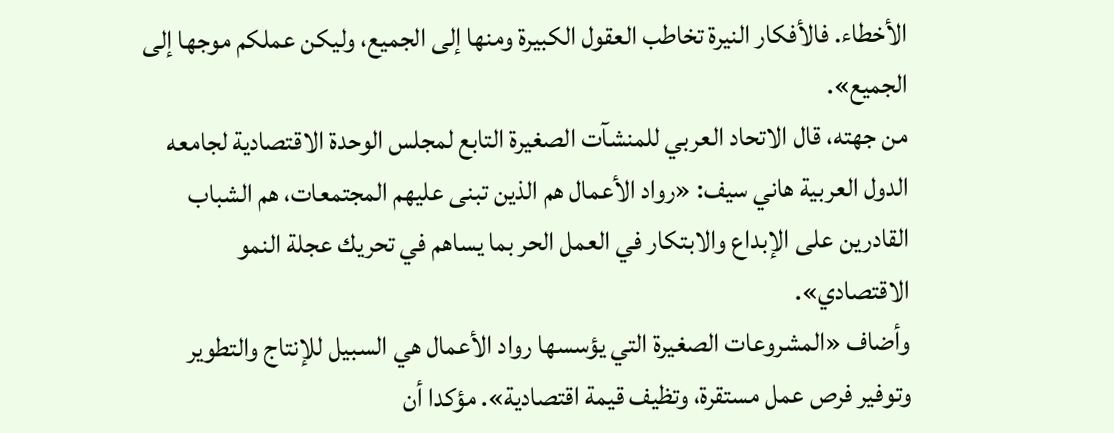الأخطاء. فالأفكار النيرة تخاطب العقول الكبيرة ومنها إلى الجميع، وليكن عملكم موجها إلى الجميع».
من جهته، قال الاتحاد العربي للمنشآت الصغيرة التابع لمجلس الوحدة الاقتصادية لجامعه الدول العربية هاني سيف: «رواد الأعمال هم الذين تبنى عليهم المجتمعات، هم الشباب القادرين على الإبداع والابتكار في العمل الحر بما يساهم في تحريك عجلة النمو الاقتصادي».
وأضاف «المشروعات الصغيرة التي يؤسسها رواد الأعمال هي السبيل للإنتاج والتطوير وتوفير فرص عمل مستقرة، وتظيف قيمة اقتصادية». مؤكدا أن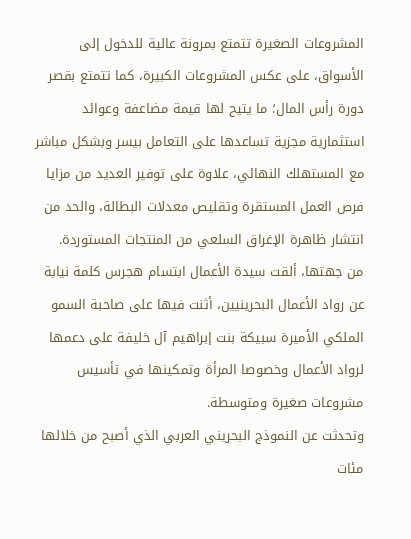المشروعات الصغيرة تتمتع بمرونة عالية للدخول إلى الأسواق، على عكس المشروعات الكبيرة، كما تتمتع بقصر دورة رأس المال؛ ما يتيح لها قيمة مضاعفة وعوائد استثمارية مجزية تساعدها على التعامل بيسر وبشكل مباشر مع المستهلك النهائي، علاوة على توفير العديد من مزايا فرص العمل المستقرة وتقليص معدلات البطالة، والحد من انتشار ظاهرة الإغراق السلعي من المنتجات المستوردة.
من جهتها، ألقت سيدة الأعمال ابتسام هجرس كلمة نيابة عن رواد الأعمال البحرينيين، أثنت فيها على صاحبة السمو الملكي الأميرة سبيكة بنت إبراهيم آل خليفة على دعمها لرواد الأعمال وخصوصا المرأة وتمكينها في تأسيس مشروعات صغيرة ومتوسطة.
وتحدثت عن النموذج البحريني العربي الذي أصبح من خلالها مئات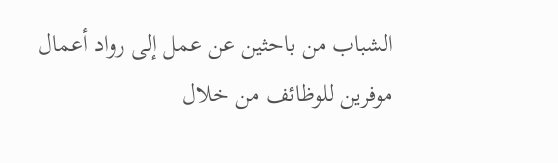الشباب من باحثين عن عمل إلى رواد أعمال موفرين للوظائف من خلال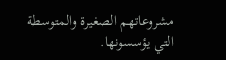مشروعاتهم الصغيرة والمتوسطة التي يؤسسونها.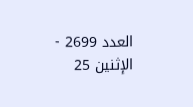العدد 2699 - الإثنين 25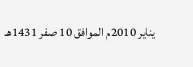يناير 2010م الموافق 10 صفر 1431هـ